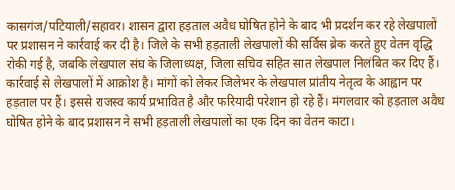कासगंज/पटियाली/सहावर। शासन द्वारा हड़ताल अवैध घोषित होने के बाद भी प्रदर्शन कर रहे लेखपालों पर प्रशासन ने कार्रवाई कर दी है। जिले के सभी हड़ताली लेखपालों की सर्विस ब्रेक करते हुए वेतन वृद्धि रोकी गई है, जबकि लेखपाल संघ के जिलाध्यक्ष, जिला सचिव सहित सात लेखपाल निलंबित कर दिए हैं। कार्रवाई से लेखपालों में आक्रोश है। मांगों को लेकर जिलेभर के लेखपाल प्रांतीय नेतृत्व के आह्वान पर हड़ताल पर हैं। इससे राजस्व कार्य प्रभावित है और फरियादी परेशान हो रहे हैं। मंगलवार को हड़ताल अवैध घोषित होने के बाद प्रशासन ने सभी हड़ताली लेखपालों का एक दिन का वेतन काटा।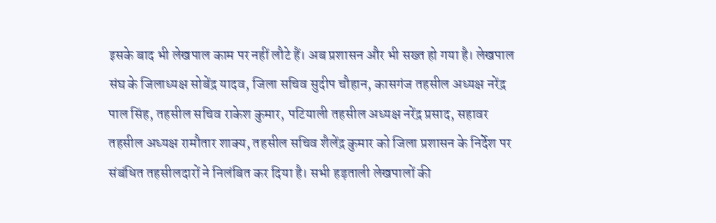इसके बाद भी लेखपाल काम पर नहीं लौटे हैं। अब प्रशासन और भी सख्त हो गया है। लेखपाल संघ के जिलाध्यक्ष सोबेंद्र यादव, जिला सचिव सुदीप चौहान, कासगंज तहसील अध्यक्ष नरेंद्र पाल सिंह, तहसील सचिव राकेश कुमार, पटियाली तहसील अध्यक्ष नरेंद्र प्रसाद, सहावर तहसील अध्यक्ष रामौतार शाक्य, तहसील सचिव शैलेंद्र कुमार को जिला प्रशासन के निर्देश पर संबंधित तहसीलदारों ने निलंबित कर दिया है। सभी हड़ताली लेखपालों की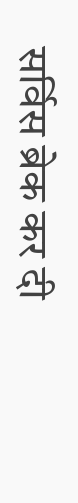सर्विस ब्रेक कर दी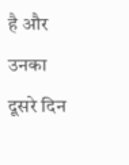है और उनका दूसरे दिन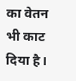का वेतन भी काट दिया है।